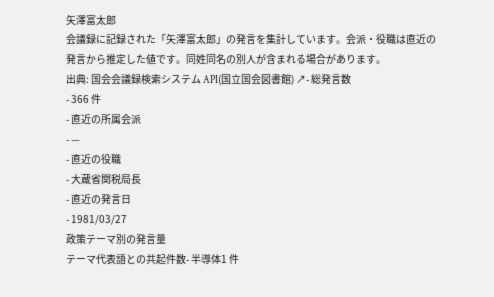矢澤富太郎
会議録に記録された「矢澤富太郎」の発言を集計しています。会派・役職は直近の発言から推定した値です。同姓同名の別人が含まれる場合があります。
出典: 国会会議録検索システム API(国立国会図書館) ↗- 総発言数
- 366 件
- 直近の所属会派
- —
- 直近の役職
- 大蔵省関税局長
- 直近の発言日
- 1981/03/27
政策テーマ別の発言量
テーマ代表語との共起件数- 半導体1 件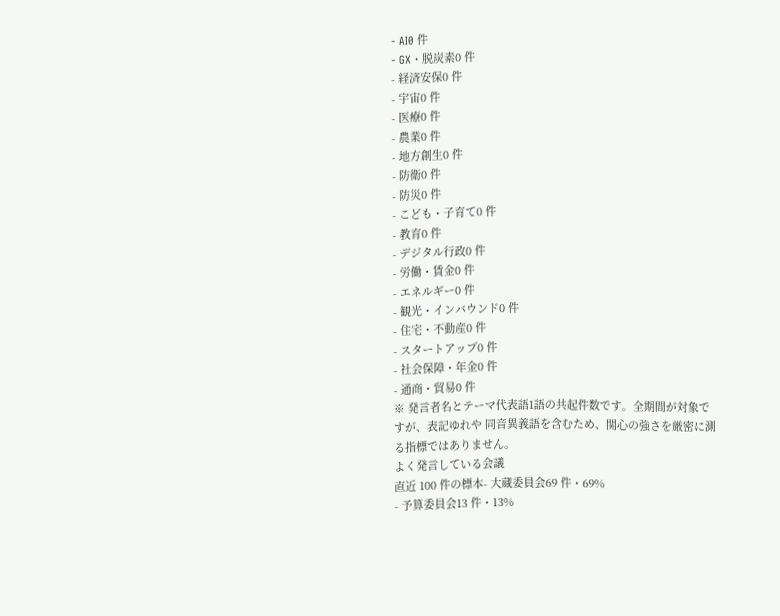- AI0 件
- GX・脱炭素0 件
- 経済安保0 件
- 宇宙0 件
- 医療0 件
- 農業0 件
- 地方創生0 件
- 防衛0 件
- 防災0 件
- こども・子育て0 件
- 教育0 件
- デジタル行政0 件
- 労働・賃金0 件
- エネルギー0 件
- 観光・インバウンド0 件
- 住宅・不動産0 件
- スタートアップ0 件
- 社会保障・年金0 件
- 通商・貿易0 件
※ 発言者名とテーマ代表語1語の共起件数です。全期間が対象ですが、表記ゆれや 同音異義語を含むため、関心の強さを厳密に測る指標ではありません。
よく発言している会議
直近 100 件の標本- 大蔵委員会69 件・69%
- 予算委員会13 件・13%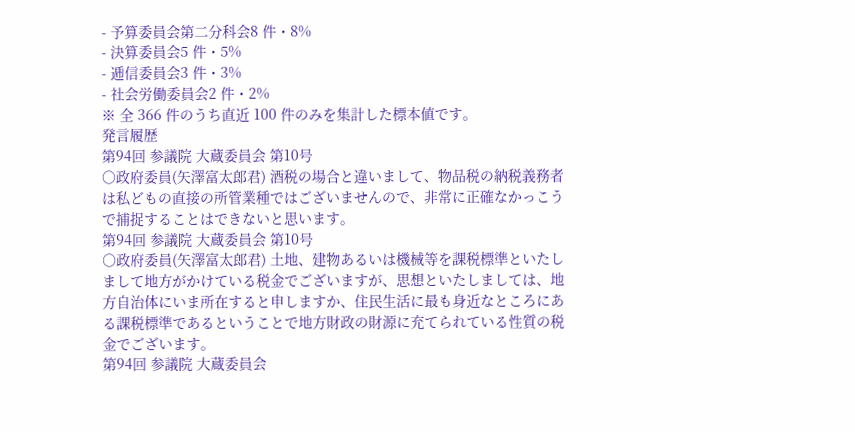- 予算委員会第二分科会8 件・8%
- 決算委員会5 件・5%
- 逓信委員会3 件・3%
- 社会労働委員会2 件・2%
※ 全 366 件のうち直近 100 件のみを集計した標本値です。
発言履歴
第94回 参議院 大蔵委員会 第10号
○政府委員(矢澤富太郎君) 酒税の場合と違いまして、物品税の納税義務者は私どもの直接の所管業種ではございませんので、非常に正確なかっこうで捕捉することはできないと思います。
第94回 参議院 大蔵委員会 第10号
○政府委員(矢澤富太郎君) 土地、建物あるいは機械等を課税標準といたしまして地方がかけている税金でございますが、思想といたしましては、地方自治体にいま所在すると申しますか、住民生活に最も身近なところにある課税標準であるということで地方財政の財源に充てられている性質の税金でございます。
第94回 参議院 大蔵委員会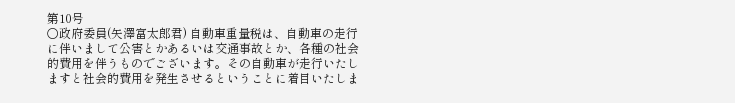第10号
○政府委員(矢澤富太郎君) 自動車重量税は、自動車の走行に伴いまして公害とかあるいは交通事故とか、各種の社会的費用を伴うものでございます。その自動車が走行いたしますと社会的費用を発生させるということに着目いたしま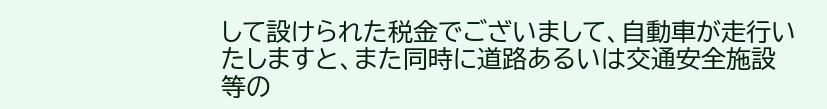して設けられた税金でございまして、自動車が走行いたしますと、また同時に道路あるいは交通安全施設等の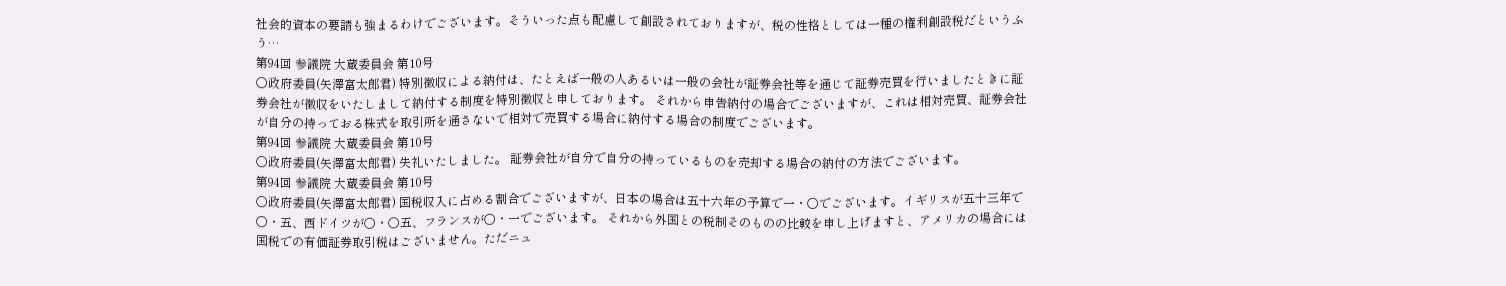社会的資本の要請も強まるわけでございます。そういった点も配慮して創設されておりますが、税の性格としては一種の権利創設税だというふう…
第94回 参議院 大蔵委員会 第10号
○政府委員(矢澤富太郎君) 特別徴収による納付は、たとえば一般の人あるいは一般の会社が証券会社等を通じて証券売買を行いましたときに証券会社が徴収をいたしまして納付する制度を特別徴収と申しております。 それから申告納付の場合でございますが、これは相対売買、証券会社が自分の持っておる株式を取引所を通さないで相対で売買する場合に納付する場合の制度でございます。
第94回 参議院 大蔵委員会 第10号
○政府委員(矢澤富太郎君) 失礼いたしました。 証券会社が自分で自分の持っているものを売却する場合の納付の方法でございます。
第94回 参議院 大蔵委員会 第10号
○政府委員(矢澤富太郎君) 国税収入に占める割合でございますが、日本の場合は五十六年の予算で一・〇でございます。イギリスが五十三年で〇・五、西ドイツが〇・〇五、フランスが〇・一でございます。 それから外国との税制そのものの比較を申し上げますと、アメリカの場合には国税での有価証券取引税はございません。ただニュ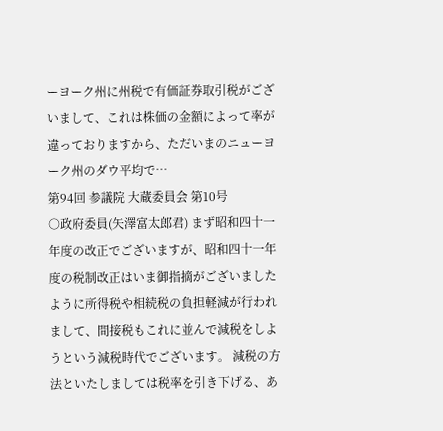ーヨーク州に州税で有価証券取引税がございまして、これは株価の金額によって率が違っておりますから、ただいまのニューヨーク州のダウ平均で…
第94回 参議院 大蔵委員会 第10号
○政府委員(矢澤富太郎君) まず昭和四十一年度の改正でございますが、昭和四十一年度の税制改正はいま御指摘がございましたように所得税や相続税の負担軽減が行われまして、間接税もこれに並んで減税をしようという減税時代でございます。 減税の方法といたしましては税率を引き下げる、あ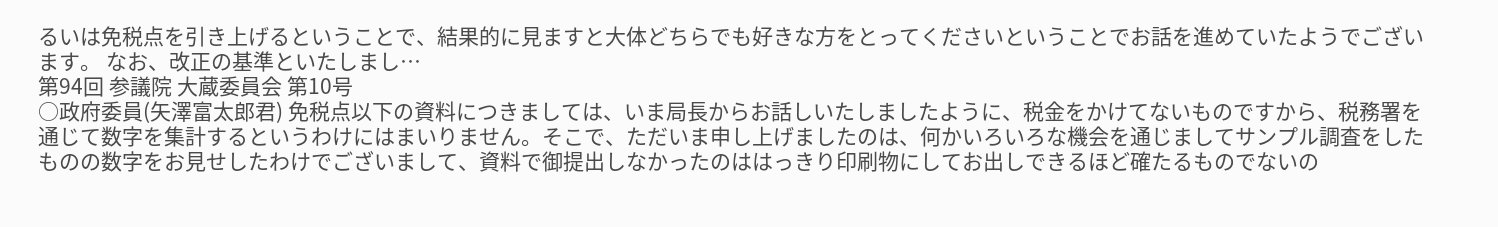るいは免税点を引き上げるということで、結果的に見ますと大体どちらでも好きな方をとってくださいということでお話を進めていたようでございます。 なお、改正の基準といたしまし…
第94回 参議院 大蔵委員会 第10号
○政府委員(矢澤富太郎君) 免税点以下の資料につきましては、いま局長からお話しいたしましたように、税金をかけてないものですから、税務署を通じて数字を集計するというわけにはまいりません。そこで、ただいま申し上げましたのは、何かいろいろな機会を通じましてサンプル調査をしたものの数字をお見せしたわけでございまして、資料で御提出しなかったのははっきり印刷物にしてお出しできるほど確たるものでないの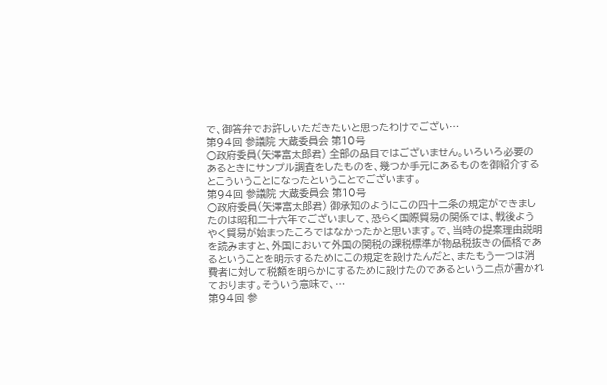で、御答弁でお許しいただきたいと思ったわけでござい…
第94回 参議院 大蔵委員会 第10号
○政府委員(矢澤富太郎君) 全部の品目ではございません。いろいろ必要のあるときにサンプル調査をしたものを、幾つか手元にあるものを御紹介するとこういうことになったということでございます。
第94回 参議院 大蔵委員会 第10号
○政府委員(矢澤富太郎君) 御承知のようにこの四十二条の規定ができましたのは昭和二十六年でございまして、恐らく国際貿易の関係では、戦後ようやく貿易が始まったころではなかったかと思います。で、当時の提案理由説明を読みますと、外国において外国の関税の課税標準が物品税抜きの価格であるということを明示するためにこの規定を設けたんだと、またもう一つは消費者に対して税額を明らかにするために設けたのであるという二点が書かれております。そういう意味で、…
第94回 参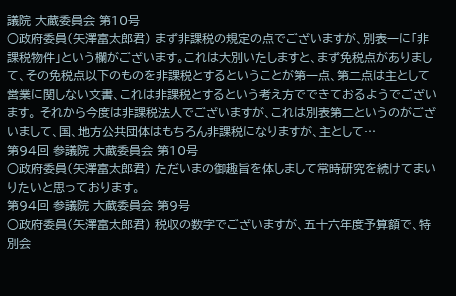議院 大蔵委員会 第10号
○政府委員(矢澤富太郎君) まず非課税の規定の点でございますが、別表一に「非課税物件」という欄がございます。これは大別いたしますと、まず免税点がありまして、その免税点以下のものを非課税とするということが第一点、第二点は主として営業に関しない文書、これは非課税とするという考え方でできておるようでございます。 それから今度は非課税法人でございますが、これは別表第二というのがございまして、国、地方公共団体はもちろん非課税になりますが、主として…
第94回 参議院 大蔵委員会 第10号
○政府委員(矢澤富太郎君) ただいまの御趣旨を体しまして常時研究を続けてまいりたいと思っております。
第94回 参議院 大蔵委員会 第9号
○政府委員(矢澤富太郎君) 税収の数字でございますが、五十六年度予算額で、特別会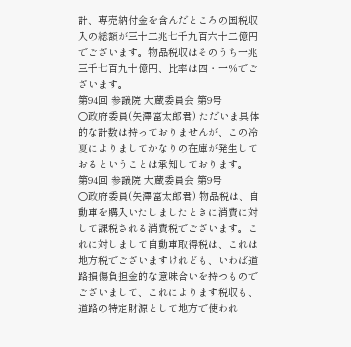計、専売納付金を含んだところの国税収入の総額が三十二兆七千九百六十二億円でございます。物品税収はそのうち一兆三千七百九十億円、比率は四・一%でございます。
第94回 参議院 大蔵委員会 第9号
○政府委員(矢澤富太郎君) ただいま具体的な計数は持っておりませんが、この冷夏によりましてかなりの在庫が発生しておるということは承知しております。
第94回 参議院 大蔵委員会 第9号
○政府委員(矢澤富太郎君) 物品税は、自動車を購入いたしましたときに消費に対して課税される消費税でございます。これに対しまして自動車取得税は、これは地方税でございますけれども、いわば道路損傷負担金的な意味合いを持つものでございまして、これによります税収も、道路の特定財源として地方で使われ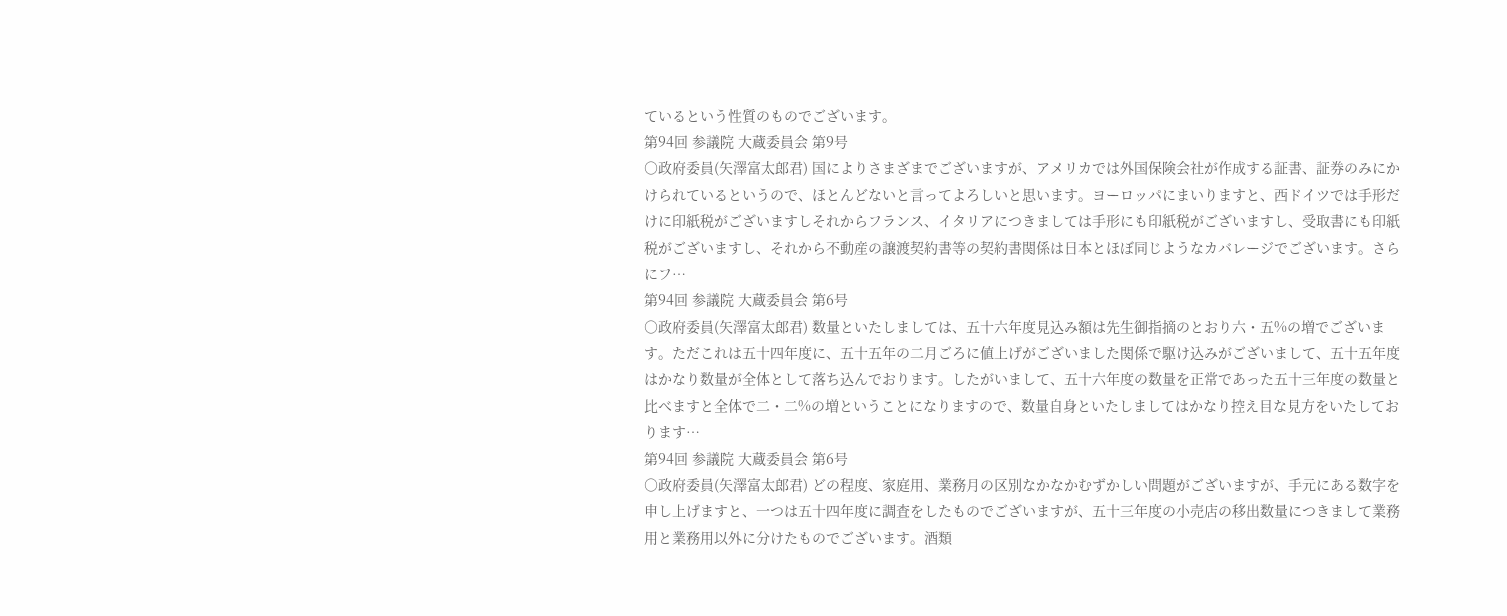ているという性質のものでございます。
第94回 参議院 大蔵委員会 第9号
○政府委員(矢澤富太郎君) 国によりさまざまでございますが、アメリカでは外国保険会社が作成する証書、証券のみにかけられているというので、ほとんどないと言ってよろしいと思います。ヨーロッパにまいりますと、西ドイツでは手形だけに印紙税がございますしそれからフランス、イタリアにつきましては手形にも印紙税がございますし、受取書にも印紙税がございますし、それから不動産の譲渡契約書等の契約書関係は日本とほぼ同じようなカバレージでございます。さらにフ…
第94回 参議院 大蔵委員会 第6号
○政府委員(矢澤富太郎君) 数量といたしましては、五十六年度見込み額は先生御指摘のとおり六・五%の増でございます。ただこれは五十四年度に、五十五年の二月ごろに値上げがございました関係で駆け込みがございまして、五十五年度はかなり数量が全体として落ち込んでおります。したがいまして、五十六年度の数量を正常であった五十三年度の数量と比べますと全体で二・二%の増ということになりますので、数量自身といたしましてはかなり控え目な見方をいたしております…
第94回 参議院 大蔵委員会 第6号
○政府委員(矢澤富太郎君) どの程度、家庭用、業務月の区別なかなかむずかしい問題がございますが、手元にある数字を申し上げますと、一つは五十四年度に調査をしたものでございますが、五十三年度の小売店の移出数量につきまして業務用と業務用以外に分けたものでございます。酒類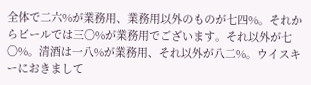全体で二六%が業務用、業務用以外のものが七四%。それからビールでは三〇%が業務用でございます。それ以外が七〇%。清酒は一八%が業務用、それ以外が八二%。ウイスキーにおきまして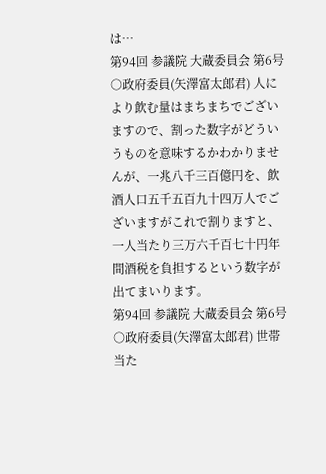は…
第94回 参議院 大蔵委員会 第6号
○政府委員(矢澤富太郎君) 人により飲む量はまちまちでございますので、割った数字がどういうものを意味するかわかりませんが、一兆八千三百億円を、飲酒人口五千五百九十四万人でございますがこれで割りますと、一人当たり三万六千百七十円年間酒税を負担するという数字が出てまいります。
第94回 参議院 大蔵委員会 第6号
○政府委員(矢澤富太郎君) 世帯当た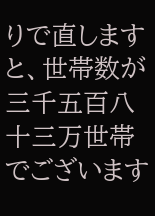りで直しますと、世帯数が三千五百八十三万世帯でございます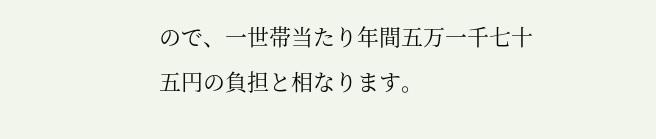ので、一世帯当たり年間五万一千七十五円の負担と相なります。